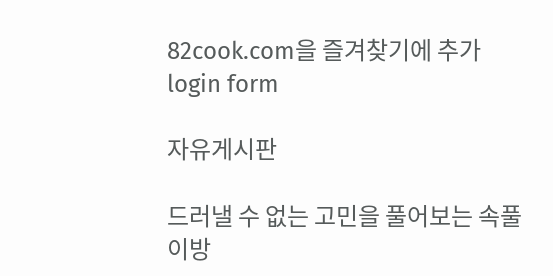82cook.com을 즐겨찾기에 추가
login form

자유게시판

드러낼 수 없는 고민을 풀어보는 속풀이방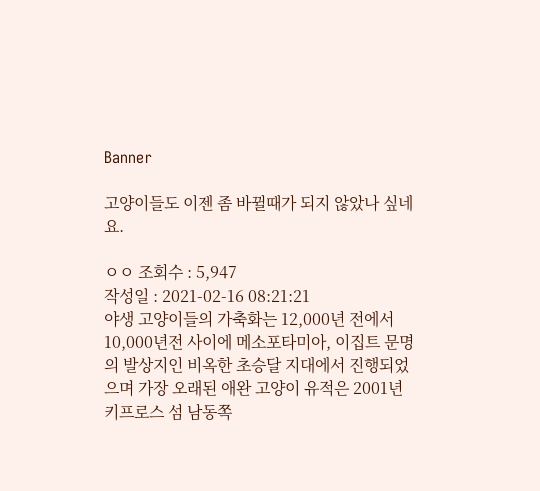Banner

고양이들도 이젠 좀 바뀔때가 되지 않았나 싶네요.

ㅇㅇ 조회수 : 5,947
작성일 : 2021-02-16 08:21:21
야생 고양이들의 가축화는 12,000년 전에서 10,000년전 사이에 메소포타미아, 이집트 문명의 발상지인 비옥한 초승달 지대에서 진행되었으며 가장 오래된 애완 고양이 유적은 2001년 키프로스 섬 남동쪽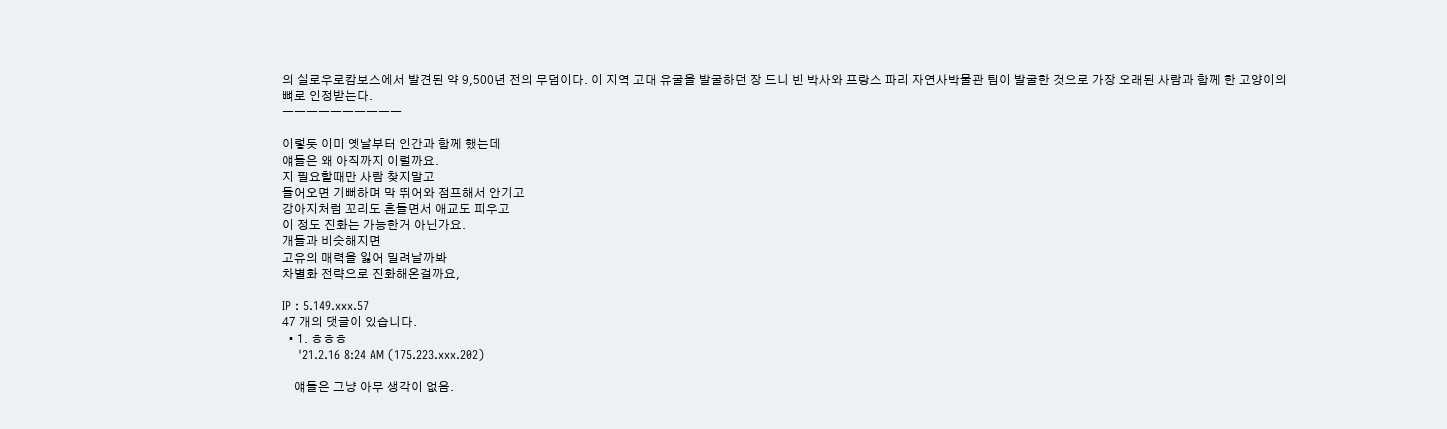의 실로우로캄보스에서 발견된 약 9,500년 전의 무덤이다. 이 지역 고대 유굴을 발굴하던 장 드니 빈 박사와 프랑스 파리 자연사박물관 팀이 발굴한 것으로 가장 오래된 사람과 함께 한 고양이의 뼈로 인정받는다.
ㅡㅡㅡㅡㅡㅡㅡㅡㅡㅡ

이렇듯 이미 옛날부터 인간과 함께 했는데
얘들은 왜 아직까지 이럴까요.
지 필요할때만 사람 찾지말고
들어오면 기뻐하며 막 뛰어와 점프해서 안기고
강아지처럼 꼬리도 흔들면서 애교도 피우고
이 정도 진화는 가능한거 아닌가요.
개들과 비슷해지면
고유의 매력을 잃어 밀려날까봐
차별화 전략으로 진화해온걸까요,

IP : 5.149.xxx.57
47 개의 댓글이 있습니다.
  • 1. ㅎㅎㅎ
    '21.2.16 8:24 AM (175.223.xxx.202)

    얘들은 그냥 아무 생각이 없음.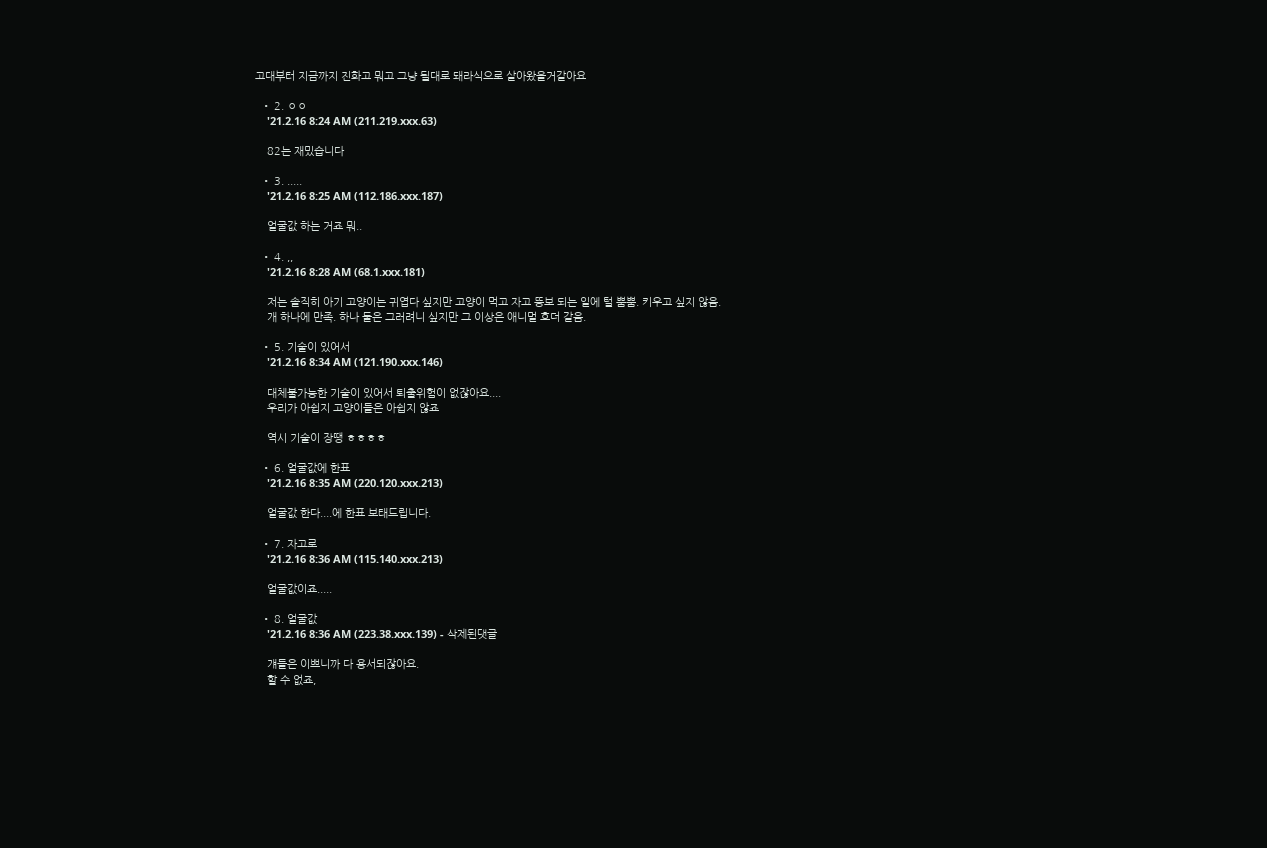고대부터 지금까지 진화고 뭐고 그냥 될대로 돼라식으로 살아왔을거같아요

  • 2. ㅇㅇ
    '21.2.16 8:24 AM (211.219.xxx.63)

    82는 재밌습니다

  • 3. .....
    '21.2.16 8:25 AM (112.186.xxx.187)

    얼굴값 하는 거죠 뭐..

  • 4. ,,
    '21.2.16 8:28 AM (68.1.xxx.181)

    저는 솔직히 아기 고양이는 귀엽다 싶지만 고양이 먹고 자고 뚱보 되는 일에 털 뿜뿜. 키우고 싶지 않음.
    개 하나에 만족. 하나 둘은 그러려니 싶지만 그 이상은 애니멀 호더 같음.

  • 5. 기술이 있어서
    '21.2.16 8:34 AM (121.190.xxx.146)

    대체불가능한 기술이 있어서 퇴출위험이 없잖아요....
    우리가 아쉽지 고양이들은 아쉽지 않죠

    역시 기술이 장땡 ㅎㅎㅎㅎ

  • 6. 얼굴값에 한표
    '21.2.16 8:35 AM (220.120.xxx.213)

    얼굴값 한다....에 한표 보태드립니다.

  • 7. 자고로
    '21.2.16 8:36 AM (115.140.xxx.213)

    얼굴값이죠.....

  • 8. 얼굴값
    '21.2.16 8:36 AM (223.38.xxx.139) - 삭제된댓글

    걔들은 이쁘니까 다 용서되잖아요.
    할 수 없죠,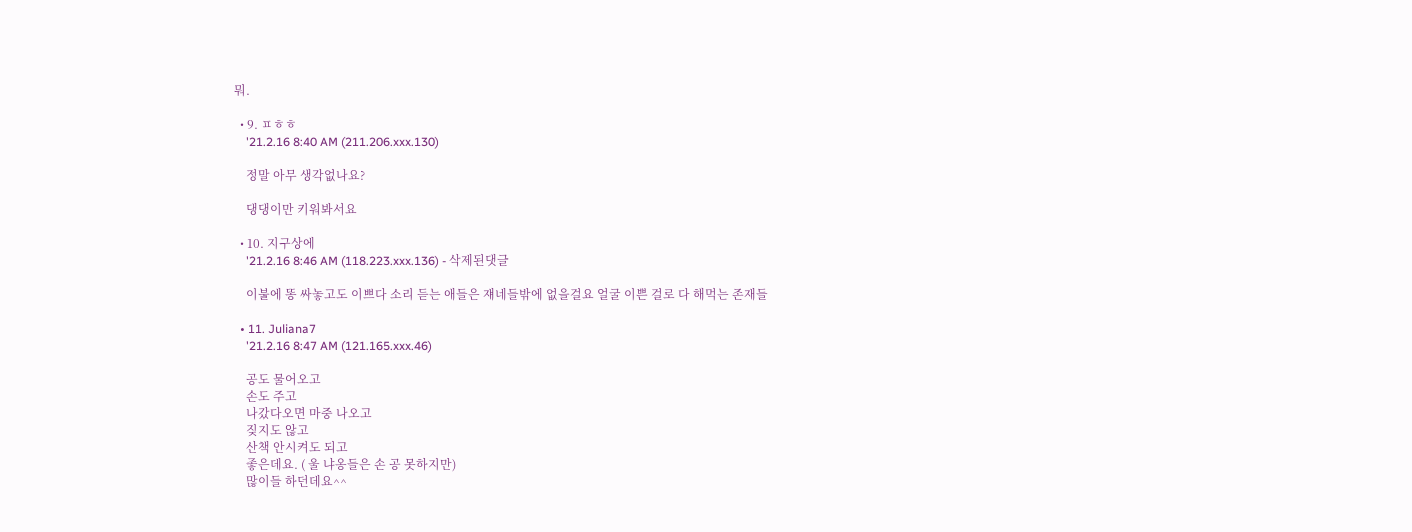뭐.

  • 9. ㅍㅎㅎ
    '21.2.16 8:40 AM (211.206.xxx.130)

    정말 아무 생각없나요?

    댕댕이만 키워봐서요

  • 10. 지구상에
    '21.2.16 8:46 AM (118.223.xxx.136) - 삭제된댓글

    이불에 똥 싸놓고도 이쁘다 소리 듣는 애들은 쟤네들밖에 없을걸요 얼굴 이쁜 걸로 다 해먹는 존재들

  • 11. Juliana7
    '21.2.16 8:47 AM (121.165.xxx.46)

    공도 물어오고
    손도 주고
    나갔다오면 마중 나오고
    짖지도 않고
    산책 안시켜도 되고
    좋은데요. ( 울 냐옹들은 손 공 못하지만)
    많이들 하던데요^^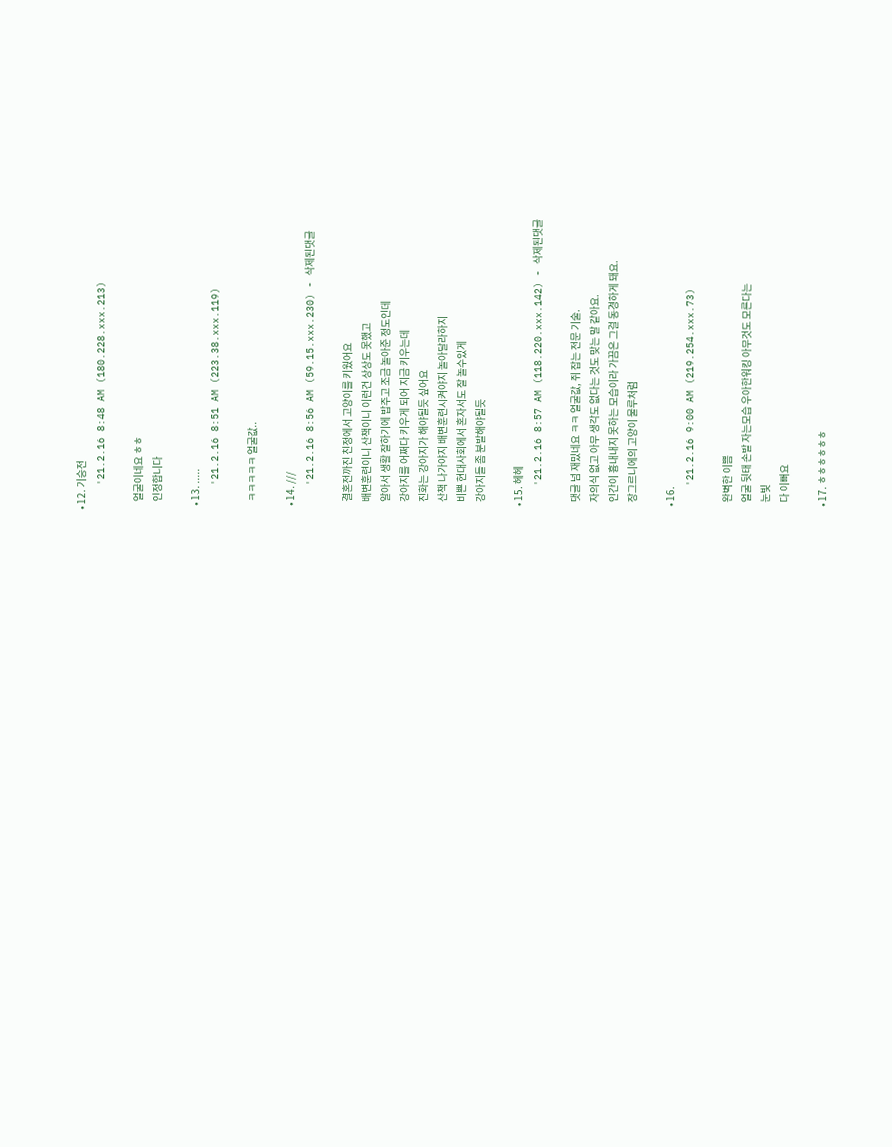• 12. 기승전
    '21.2.16 8:48 AM (180.228.xxx.213)

    얼굴이네요 ㅎㅎ
    인정합니다

  • 13. .....
    '21.2.16 8:51 AM (223.38.xxx.119)

    ㅋㅋㅋㅋㅋ 얼굴값..

  • 14. ///
    '21.2.16 8:56 AM (59.15.xxx.230) - 삭제된댓글

    결혼전까진 친정에서 고양이를 키웠어요
    배변훈련이니 산책이니 이런건 상상도 못했고
    알아서 생활 잘하기에 밥주고 조금 놀아준 정도인데
    강아지를 어쩌다 키우게 되어 지금 키우는데
    진화는 강아지가 해야될듯 싶어요
    산책 나가야지 배변훈련시켜야지 놀아달라하지
    비쁜 현대사회에서 혼자서도 잘 놀수있게
    강아지들 좀 분발해야될듯

  • 15. 헤헤
    '21.2.16 8:57 AM (118.220.xxx.142) - 삭제된댓글

    댓글 넘 재밌네요 ㅋㅋ 얼굴값, 쥐 잡는 전문 기술.
    자의식 없고 아무 생각도 없다는 것도 맞는 말 같아요.
    인간이 흉내내지 못하는 모습이라 가끔은 그걸 동경하게 돼요.
    장그르니에의 고양이 물루처럼

  • 16.
    '21.2.16 9:00 AM (219.254.xxx.73)

    완벽한 이쁨
    얼굴 뒷태 손발 자는모습 우아한워킹 아무것도 모른다는
    눈빛
    다 이뻐요

  • 17. ㅎㅎㅎㅎㅎㅎ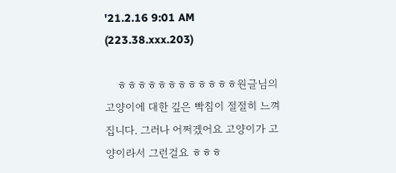'21.2.16 9:01 AM (223.38.xxx.203)

    ㅎㅎㅎㅎㅎㅎㅎㅎㅎㅎㅎㅎ원글님의 고양이에 대한 깊은 빡침이 절절히 느껴집니다. 그러나 어쩌겠어요 고양이가 고양이라서 그런걸요 ㅎㅎㅎ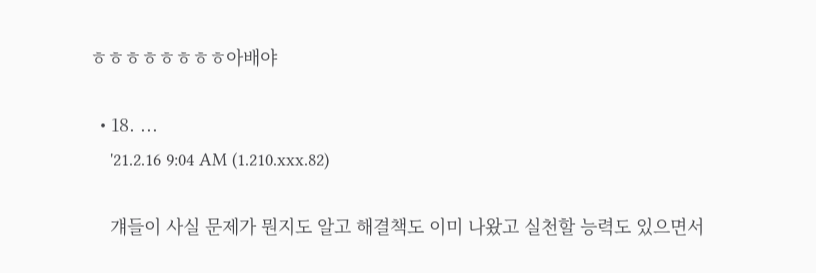ㅎㅎㅎㅎㅎㅎㅎㅎ아배야

  • 18. ...
    '21.2.16 9:04 AM (1.210.xxx.82)

    걔들이 사실 문제가 뭔지도 알고 해결책도 이미 나왔고 실천할 능력도 있으면서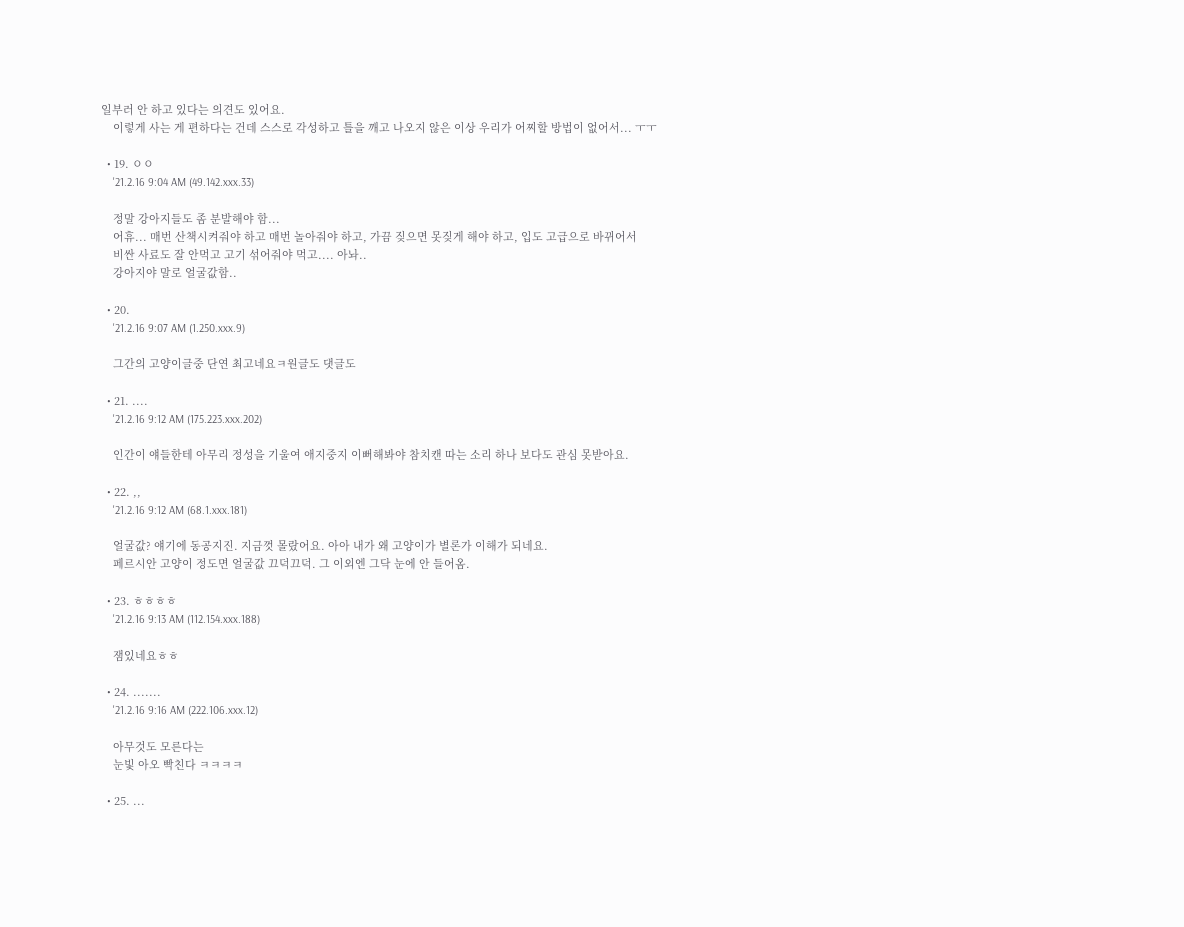일부러 안 하고 있다는 의견도 있어요.
    이렇게 사는 게 편하다는 건데 스스로 각성하고 틀을 깨고 나오지 않은 이상 우리가 어찌할 방법이 없어서... ㅜㅜ

  • 19. ㅇㅇ
    '21.2.16 9:04 AM (49.142.xxx.33)

    정말 강아지들도 좀 분발해야 함...
    어휴... 매번 산책시켜줘야 하고 매번 놀아줘야 하고, 가끔 짖으면 못짖게 해야 하고, 입도 고급으로 바뀌어서
    비싼 사료도 잘 안먹고 고기 섞어줘야 먹고.... 아놔..
    강아지야 말로 얼굴값함..

  • 20.
    '21.2.16 9:07 AM (1.250.xxx.9)

    그간의 고양이글중 단연 최고네요ㅋ원글도 댓글도

  • 21. ....
    '21.2.16 9:12 AM (175.223.xxx.202)

    인간이 얘들한테 아무리 정성을 기울여 애지중지 이뻐해봐야 참치캔 따는 소리 하나 보다도 관심 못받아요.

  • 22. ,,
    '21.2.16 9:12 AM (68.1.xxx.181)

    얼굴값? 얘기에 동공지진. 지금껏 몰랐어요. 아아 내가 왜 고양이가 별론가 이해가 되네요.
    페르시안 고양이 정도면 얼굴값 끄덕끄덕. 그 이외엔 그닥 눈에 안 들어옴.

  • 23. ㅎㅎㅎㅎ
    '21.2.16 9:13 AM (112.154.xxx.188)

    잼있네요ㅎㅎ

  • 24. .......
    '21.2.16 9:16 AM (222.106.xxx.12)

    아무것도 모른다는
    눈빛 아오 빡친다 ㅋㅋㅋㅋ

  • 25. ...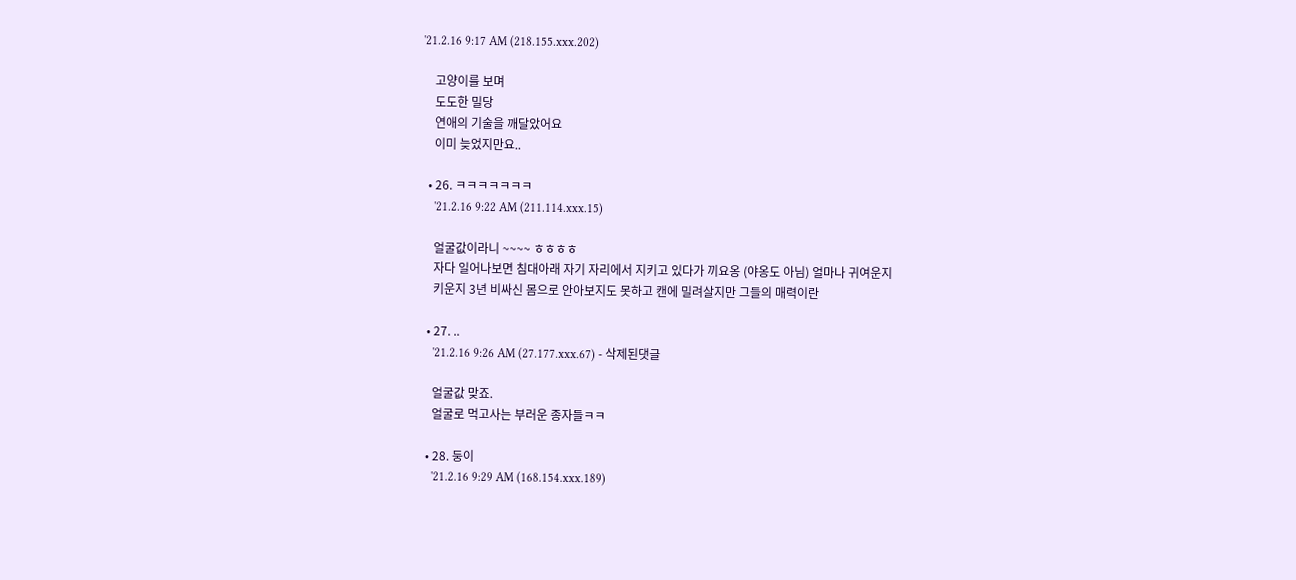'21.2.16 9:17 AM (218.155.xxx.202)

    고양이를 보며
    도도한 밀당
    연애의 기술을 깨달았어요
    이미 늦었지만요..

  • 26. ㅋㅋㅋㅋㅋㅋㅋ
    '21.2.16 9:22 AM (211.114.xxx.15)

    얼굴값이라니 ~~~~ ㅎㅎㅎㅎ
    자다 일어나보면 침대아래 자기 자리에서 지키고 있다가 끼요옹 (야옹도 아님) 얼마나 귀여운지
    키운지 3년 비싸신 몸으로 안아보지도 못하고 캔에 밀려살지만 그들의 매력이란

  • 27. ..
    '21.2.16 9:26 AM (27.177.xxx.67) - 삭제된댓글

    얼굴값 맞죠.
    얼굴로 먹고사는 부러운 종자들ㅋㅋ

  • 28. 둥이
    '21.2.16 9:29 AM (168.154.xxx.189)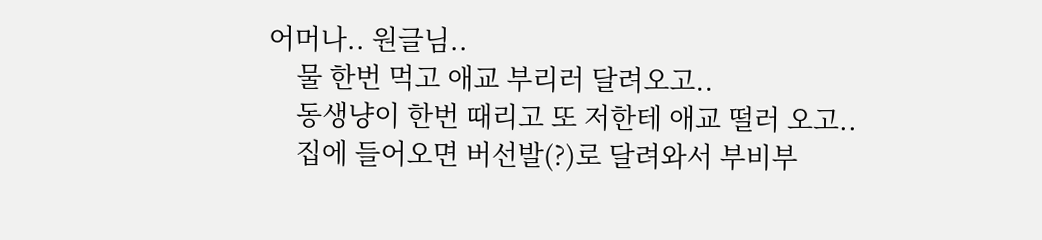어머나.. 원글님..
    물 한번 먹고 애교 부리러 달려오고..
    동생냥이 한번 때리고 또 저한테 애교 떨러 오고..
    집에 들어오면 버선발(?)로 달려와서 부비부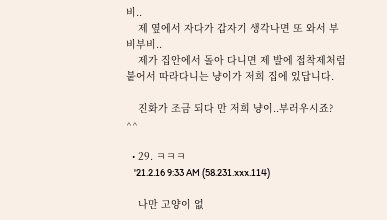비..
    제 옆에서 자다가 갑자기 생각나면 또 와서 부비부비..
    제가 집안에서 돌아 다니면 제 발에 접착제처럼 붙어서 따라다니는 냥이가 저희 집에 있답니다.

    진화가 조금 되다 만 저희 냥이..부러우시죠? ^^

  • 29. ㅋㅋㅋ
    '21.2.16 9:33 AM (58.231.xxx.114)

    나만 고양이 없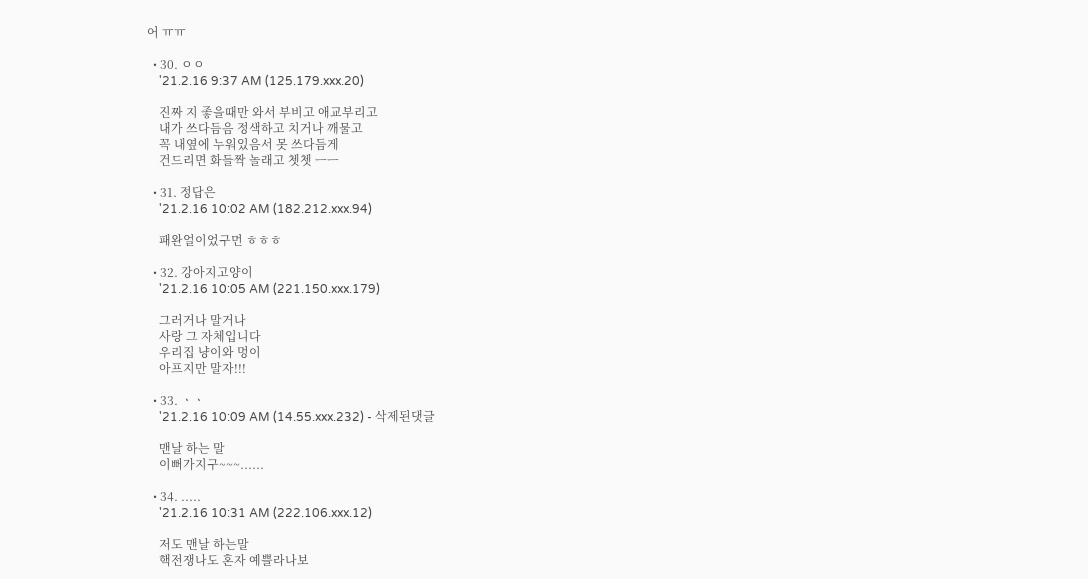어 ㅠㅠ

  • 30. ㅇㅇ
    '21.2.16 9:37 AM (125.179.xxx.20)

    진짜 지 좋을때만 와서 부비고 애교부리고
    내가 쓰다듬음 정색하고 치거나 깨물고
    꼭 내옆에 누워있음서 못 쓰다듬게
    건드리면 화들짝 놀래고 쳇쳇 ㅡㅡ

  • 31. 정답은
    '21.2.16 10:02 AM (182.212.xxx.94)

    패완얼이었구먼 ㅎㅎㅎ

  • 32. 강아지고양이
    '21.2.16 10:05 AM (221.150.xxx.179)

    그러거나 말거나
    사랑 그 자체입니다
    우리집 냥이와 멍이
    아프지만 말자!!!

  • 33. ㆍㆍ
    '21.2.16 10:09 AM (14.55.xxx.232) - 삭제된댓글

    맨날 하는 말
    이뻐가지구~~~......

  • 34. .....
    '21.2.16 10:31 AM (222.106.xxx.12)

    저도 맨날 하는말
    핵전쟁나도 혼자 예쁠라나보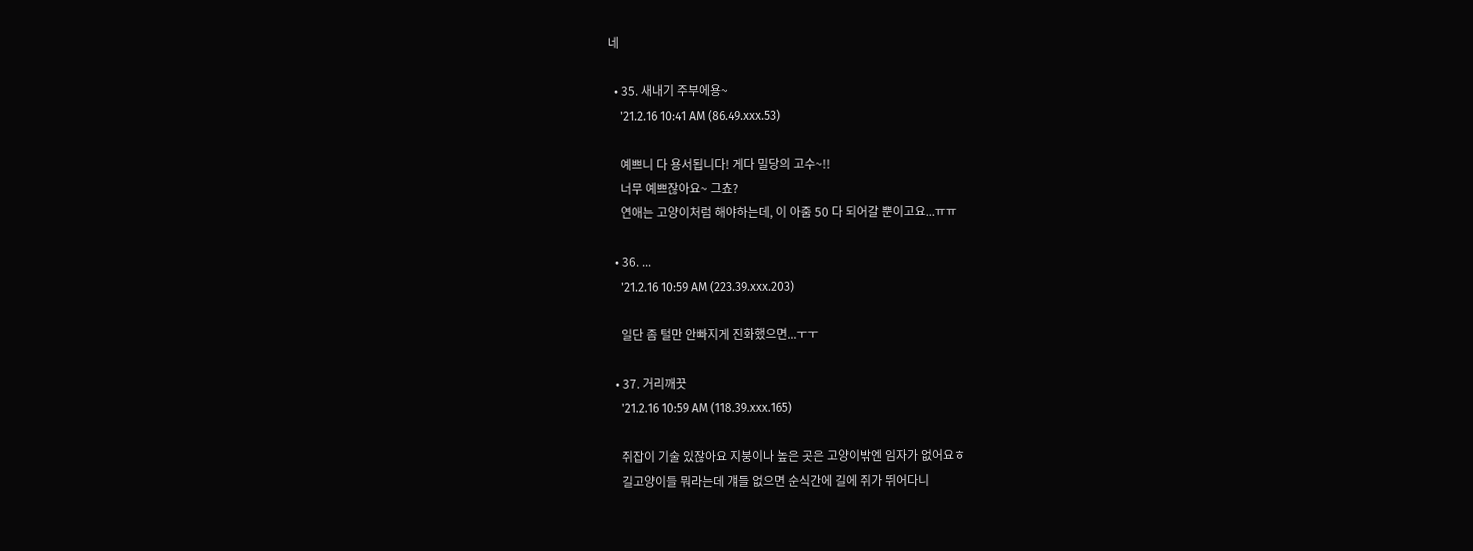네

  • 35. 새내기 주부에용~
    '21.2.16 10:41 AM (86.49.xxx.53)

    예쁘니 다 용서됩니다! 게다 밀당의 고수~!!
    너무 예쁘잖아요~ 그쵸?
    연애는 고양이처럼 해야하는데, 이 아줌 50 다 되어갈 뿐이고요...ㅠㅠ

  • 36. ...
    '21.2.16 10:59 AM (223.39.xxx.203)

    일단 좀 털만 안빠지게 진화했으면...ㅜㅜ

  • 37. 거리깨끗
    '21.2.16 10:59 AM (118.39.xxx.165)

    쥐잡이 기술 있잖아요 지붕이나 높은 곳은 고양이밖엔 임자가 없어요ㅎ
    길고양이들 뭐라는데 걔들 없으면 순식간에 길에 쥐가 뛰어다니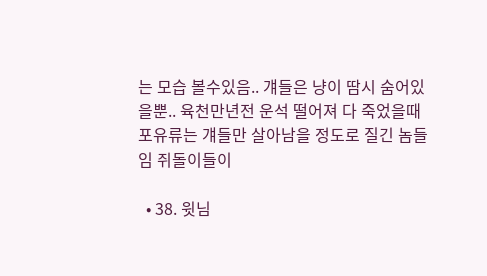는 모습 볼수있음.. 걔들은 냥이 땀시 숨어있을뿐.. 육천만년전 운석 떨어져 다 죽었을때 포유류는 걔들만 살아남을 정도로 질긴 놈들임 쥐돌이들이

  • 38. 윗님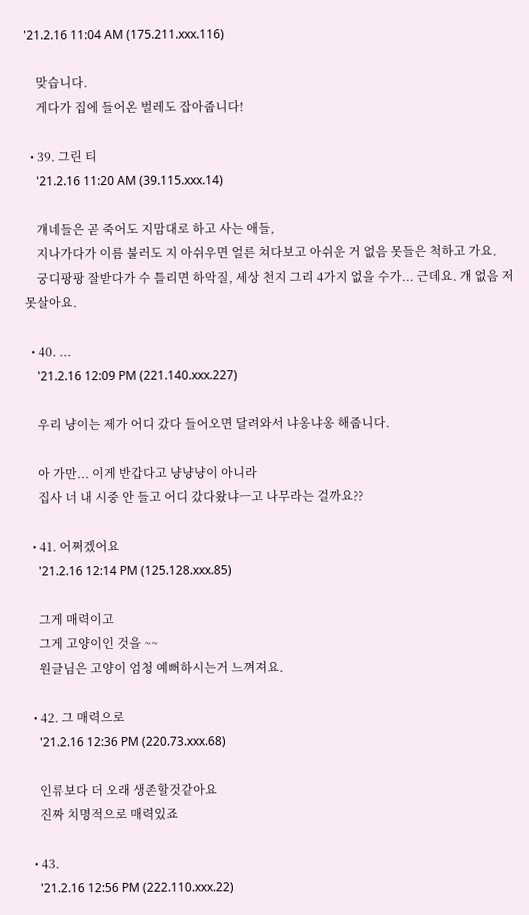'21.2.16 11:04 AM (175.211.xxx.116)

    맞습니다.
    게다가 집에 들어온 벌레도 잡아줍니다!

  • 39. 그린 티
    '21.2.16 11:20 AM (39.115.xxx.14)

    걔네들은 곧 죽어도 지맘대로 하고 사는 애들,
    지나가다가 이름 불러도 지 아쉬우면 얼른 쳐다보고 아쉬운 거 없음 못들은 척하고 가요.
    궁디팡팡 잘받다가 수 틀리면 하악질, 세상 천지 그리 4가지 없을 수가... 근데요. 걔 없음 저 못살아요.

  • 40. ...
    '21.2.16 12:09 PM (221.140.xxx.227)

    우리 냥이는 제가 어디 갔다 들어오면 달려와서 냐옹냐옹 해줍니다.

    아 가만... 이게 반갑다고 냥냥냥이 아니라
    집사 너 내 시중 안 들고 어디 갔다왔냐ㅡ고 나무라는 걸까요??

  • 41. 어쩌겠어요
    '21.2.16 12:14 PM (125.128.xxx.85)

    그게 매력이고
    그게 고양이인 것을 ~~
    원글님은 고양이 엄청 예뻐하시는거 느껴져요.

  • 42. 그 매력으로
    '21.2.16 12:36 PM (220.73.xxx.68)

    인류보다 더 오래 생존할것같아요
    진짜 치명적으로 매력있죠

  • 43.
    '21.2.16 12:56 PM (222.110.xxx.22)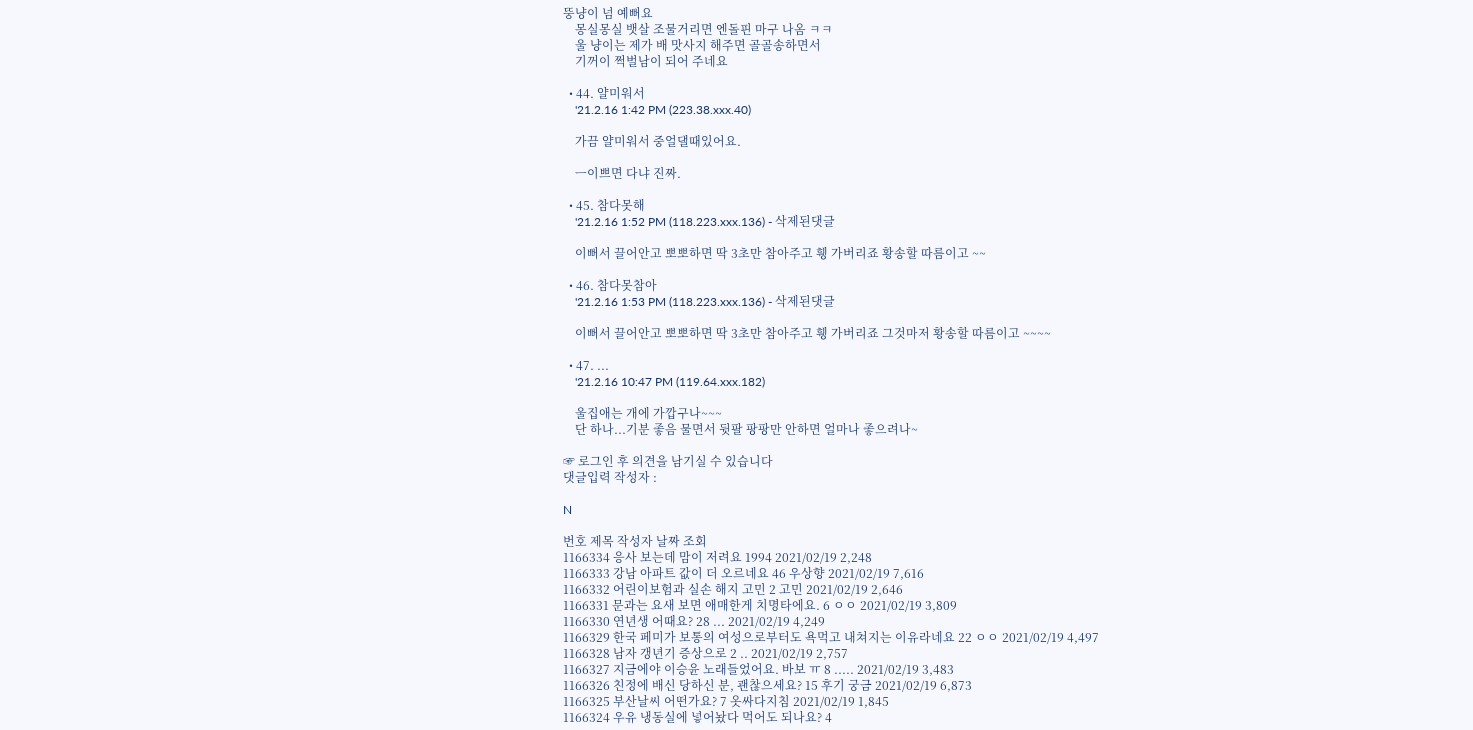뚱냥이 넘 예뻐요
    몽실몽실 뱃살 조물거리면 엔돌핀 마구 나옴 ㅋㅋ
    울 냥이는 제가 배 맛사지 해주면 골골송하면서
    기꺼이 쩍벌남이 되어 주네요

  • 44. 얄미워서
    '21.2.16 1:42 PM (223.38.xxx.40)

    가끔 얄미워서 중얼댈때있어요.

    ㅡ이쁘면 다냐 진짜.

  • 45. 참다못해
    '21.2.16 1:52 PM (118.223.xxx.136) - 삭제된댓글

    이뻐서 끌어안고 뽀뽀하면 딱 3초만 참아주고 휑 가버리죠 황송할 따름이고 ~~

  • 46. 참다못참아
    '21.2.16 1:53 PM (118.223.xxx.136) - 삭제된댓글

    이뻐서 끌어안고 뽀뽀하면 딱 3초만 참아주고 휑 가버리죠 그것마저 황송할 따름이고 ~~~~

  • 47. ...
    '21.2.16 10:47 PM (119.64.xxx.182)

    울집애는 개에 가깝구나~~~
    단 하나...기분 좋음 물면서 뒷팔 팡팡만 안하면 얼마나 좋으려나~

☞ 로그인 후 의견을 남기실 수 있습니다
댓글입력 작성자 :

N

번호 제목 작성자 날짜 조회
1166334 응사 보는데 맘이 저려요 1994 2021/02/19 2,248
1166333 강남 아파트 값이 더 오르네요 46 우상향 2021/02/19 7,616
1166332 어린이보험과 실손 해지 고민 2 고민 2021/02/19 2,646
1166331 문과는 요새 보면 애매한게 치명타에요. 6 ㅇㅇ 2021/02/19 3,809
1166330 연년생 어때요? 28 ... 2021/02/19 4,249
1166329 한국 페미가 보통의 여성으로부터도 욕먹고 내쳐지는 이유라네요 22 ㅇㅇ 2021/02/19 4,497
1166328 남자 갱년기 증상으로 2 .. 2021/02/19 2,757
1166327 지금에야 이승윤 노래들었어요. 바보 ㅠ 8 ..... 2021/02/19 3,483
1166326 친정에 배신 당하신 분, 괜찮으세요? 15 후기 궁금 2021/02/19 6,873
1166325 부산날씨 어떤가요? 7 옷싸다지침 2021/02/19 1,845
1166324 우유 냉동실에 넣어놨다 먹어도 되나요? 4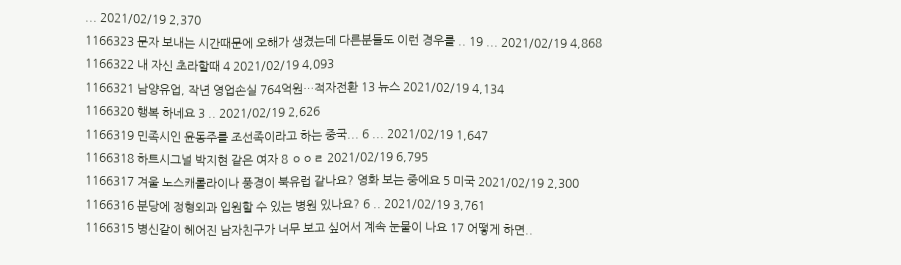... 2021/02/19 2,370
1166323 문자 보내는 시간때문에 오해가 생겼는데 다른분들도 이런 경우를 .. 19 ... 2021/02/19 4,868
1166322 내 자신 초라할때 4 2021/02/19 4,093
1166321 남양유업, 작년 영업손실 764억원…적자전환 13 뉴스 2021/02/19 4,134
1166320 행복 하네요 3 .. 2021/02/19 2,626
1166319 민족시인 윤동주를 조선족이라고 하는 중국... 6 ... 2021/02/19 1,647
1166318 하트시그널 박지현 같은 여자 8 ㅇㅇㄹ 2021/02/19 6,795
1166317 겨울 노스캐롤라이나 풍경이 북유럽 같나요? 영화 보는 중에요 5 미국 2021/02/19 2,300
1166316 분당에 정형외과 입원할 수 있는 병원 있나요? 6 .. 2021/02/19 3,761
1166315 병신같이 헤어진 남자친구가 너무 보고 싶어서 계속 눈물이 나요 17 어떻게 하면..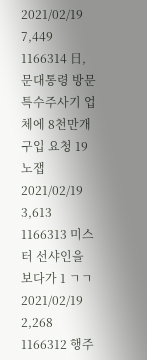2021/02/19 7,449
1166314 日, 문대통령 방문 특수주사기 업체에 8천만개 구입 요청 19 노잽 2021/02/19 3,613
1166313 미스터 선샤인을 보다가 1 ㄱㄱ 2021/02/19 2,268
1166312 행주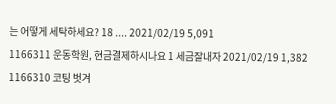는 어떻게 세탁하세요? 18 .... 2021/02/19 5,091
1166311 운동학원, 현금결제하시나요 1 세금잘내자 2021/02/19 1,382
1166310 코팅 벗겨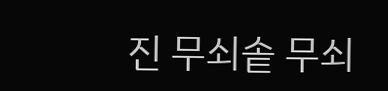진 무쇠솥 무쇠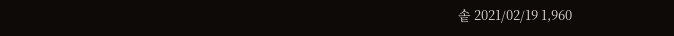솥 2021/02/19 1,960